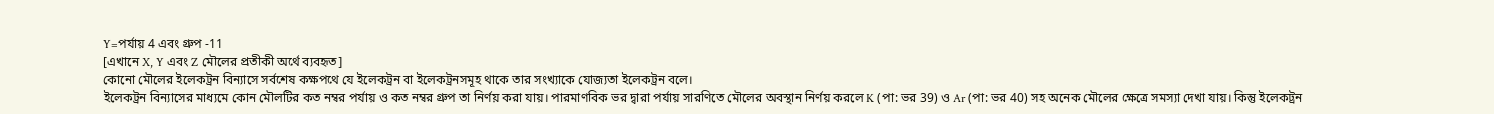Y=পর্যায় 4 এবং গ্রুপ -11
[এখানে X, Y এবং Z মৌলের প্রতীকী অর্থে ব্যবহৃত]
কোনো মৌলের ইলেকট্রন বিন্যাসে সর্বশেষ কক্ষপথে যে ইলেকট্রন বা ইলেকট্রনসমূহ থাকে তার সংখ্যাকে যোজ্যতা ইলেকট্রন বলে।
ইলেকট্রন বিন্যাসের মাধ্যমে কোন মৌলটির কত নম্বর পর্যায় ও কত নম্বর গ্রুপ তা নির্ণয় করা যায়। পারমাণবিক ভর দ্বারা পর্যায় সারণিতে মৌলের অবস্থান নির্ণয় করলে K (পা: ভর 39) ও Ar (পা: ভর 40) সহ অনেক মৌলের ক্ষেত্রে সমস্যা দেখা যায়। কিন্তু ইলেকট্রন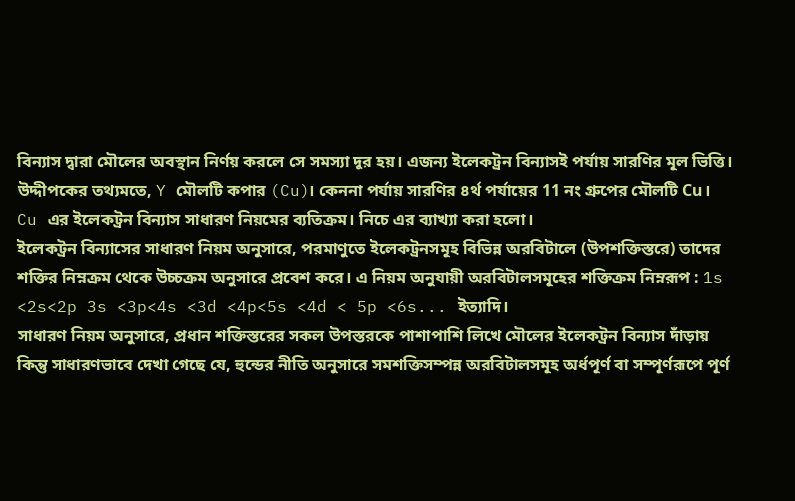বিন্যাস দ্বারা মৌলের অবস্থান নির্ণয় করলে সে সমস্যা দূর হয়। এজন্য ইলেকট্রন বিন্যাসই পর্যায় সারণির মূল ভিত্তি।
উদ্দীপকের তথ্যমতে, Y মৌলটি কপার (Cu)। কেননা পর্যায় সারণির ৪র্থ পর্যায়ের 11 নং গ্রুপের মৌলটি Cu।
Cu এর ইলেকট্রন বিন্যাস সাধারণ নিয়মের ব্যতিক্রম। নিচে এর ব্যাখ্যা করা হলো।
ইলেকট্রন বিন্যাসের সাধারণ নিয়ম অনুসারে, পরমাণুতে ইলেকট্রনসমূহ বিভিন্ন অরবিটালে (উপশক্তিস্তরে) তাদের শক্তির নিম্নক্রম থেকে উচ্চক্রম অনুসারে প্রবেশ করে। এ নিয়ম অনুযায়ী অরবিটালসমূহের শক্তিক্রম নিম্নরূপ : 1s <2s<2p 3s <3p<4s <3d <4p<5s <4d < 5p <6s... ইত্যাদি।
সাধারণ নিয়ম অনুসারে, প্রধান শক্তিস্তরের সকল উপস্তরকে পাশাপাশি লিখে মৌলের ইলেকট্রন বিন্যাস দাঁড়ায়
কিন্তু সাধারণভাবে দেখা গেছে যে, হুন্ডের নীতি অনুসারে সমশক্তিসম্পন্ন অরবিটালসমূহ অর্ধপূর্ণ বা সম্পূর্ণরূপে পূর্ণ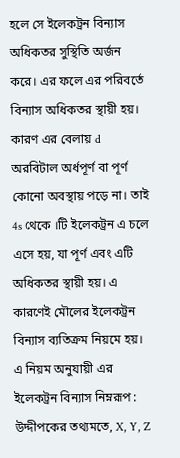হলে সে ইলেকট্রন বিন্যাস অধিকতর সুস্থিতি অর্জন করে। এর ফলে এর পরিবর্তে বিন্যাস অধিকতর স্থায়ী হয়। কারণ এর বেলায় d অরবিটাল অর্ধপূর্ণ বা পূর্ণ কোনো অবস্থায় পড়ে না। তাই 4s থেকে ।টি ইলেকট্রন এ চলে এসে হয়, যা পূর্ণ এবং এটি অধিকতর স্থায়ী হয়। এ কারণেই মৌলের ইলেকট্রন বিন্যাস ব্যতিক্রম নিয়মে হয়। এ নিয়ম অনুযায়ী এর ইলেকট্রন বিন্যাস নিম্নরূপ :
উদ্দীপকের তথ্যমতে, X, Y, Z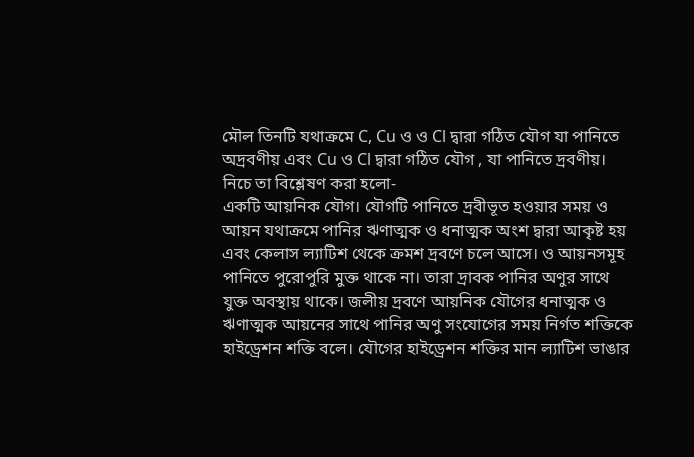মৌল তিনটি যথাক্রমে C, Cu ও ও Cl দ্বারা গঠিত যৌগ যা পানিতে অদ্রবণীয় এবং Cu ও Cl দ্বারা গঠিত যৌগ , যা পানিতে দ্রবণীয়। নিচে তা বিশ্লেষণ করা হলো-
একটি আয়নিক যৌগ। যৌগটি পানিতে দ্রবীভূত হওয়ার সময় ও আয়ন যথাক্রমে পানির ঋণাত্মক ও ধনাত্মক অংশ দ্বারা আকৃষ্ট হয় এবং কেলাস ল্যাটিশ থেকে ক্রমশ দ্রবণে চলে আসে। ও আয়নসমূহ পানিতে পুরোপুরি মুক্ত থাকে না। তারা দ্রাবক পানির অণুর সাথে যুক্ত অবস্থায় থাকে। জলীয় দ্রবণে আয়নিক যৌগের ধনাত্মক ও ঋণাত্মক আয়নের সাথে পানির অণু সংযোগের সময় নির্গত শক্তিকে হাইড্রেশন শক্তি বলে। যৌগের হাইড্রেশন শক্তির মান ল্যাটিশ ভাঙার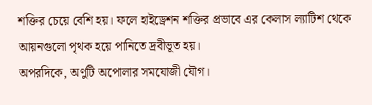শক্তির চেয়ে বেশি হয়। ফলে হাইড্রেশন শক্তির প্রভাবে এর কেলাস ল্যাটিশ থেকে আয়নগুলো পৃথক হয়ে পানিতে দ্রবীভূত হয়।
অপরদিকে, অণুটি অপোলার সমযোজী যৌগ।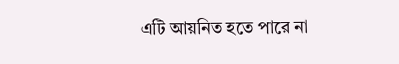এটি আয়নিত হতে পারে না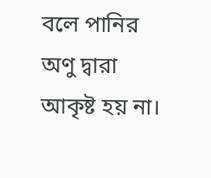বলে পানির অণু দ্বারা আকৃষ্ট হয় না।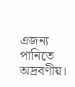এজন্য পানিতে অদ্রবণীয়।